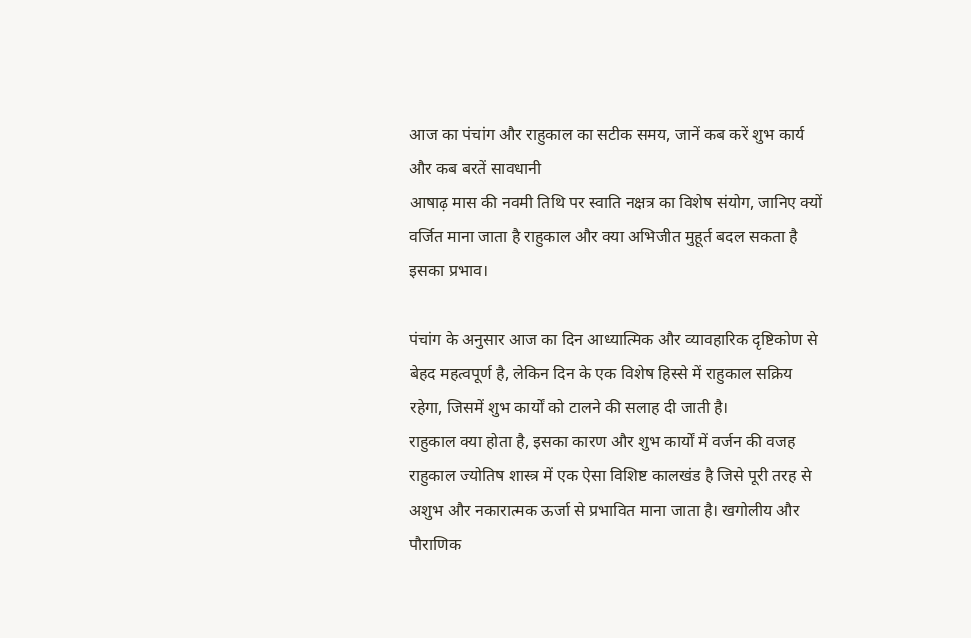आज का पंचांग और राहुकाल का सटीक समय, जानें कब करें शुभ कार्य और कब बरतें सावधानी
आषाढ़ मास की नवमी तिथि पर स्वाति नक्षत्र का विशेष संयोग, जानिए क्यों वर्जित माना जाता है राहुकाल और क्या अभिजीत मुहूर्त बदल सकता है इसका प्रभाव।

पंचांग के अनुसार आज का दिन आध्यात्मिक और व्यावहारिक दृष्टिकोण से बेहद महत्वपूर्ण है, लेकिन दिन के एक विशेष हिस्से में राहुकाल सक्रिय रहेगा, जिसमें शुभ कार्यों को टालने की सलाह दी जाती है।
राहुकाल क्या होता है, इसका कारण और शुभ कार्यों में वर्जन की वजह
राहुकाल ज्योतिष शास्त्र में एक ऐसा विशिष्ट कालखंड है जिसे पूरी तरह से अशुभ और नकारात्मक ऊर्जा से प्रभावित माना जाता है। खगोलीय और पौराणिक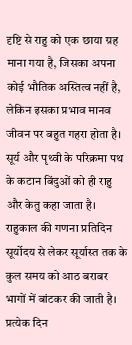दृष्टि से राहु को एक छाया ग्रह माना गया है, जिसका अपना कोई भौतिक अस्तित्व नहीं है, लेकिन इसका प्रभाव मानव जीवन पर बहुत गहरा होता है।
सूर्य और पृथ्वी के परिक्रमा पथ के कटान बिंदुओं को ही राहु और केतु कहा जाता है। राहुकाल की गणना प्रतिदिन सूर्योदय से लेकर सूर्यास्त तक के कुल समय को आठ बराबर भागों में बांटकर की जाती है।
प्रत्येक दिन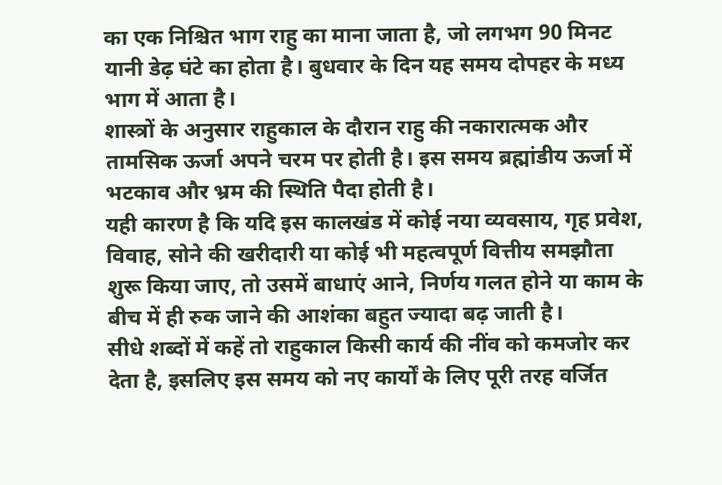का एक निश्चित भाग राहु का माना जाता है, जो लगभग 90 मिनट यानी डेढ़ घंटे का होता है। बुधवार के दिन यह समय दोपहर के मध्य भाग में आता है।
शास्त्रों के अनुसार राहुकाल के दौरान राहु की नकारात्मक और तामसिक ऊर्जा अपने चरम पर होती है। इस समय ब्रह्मांडीय ऊर्जा में भटकाव और भ्रम की स्थिति पैदा होती है।
यही कारण है कि यदि इस कालखंड में कोई नया व्यवसाय, गृह प्रवेश, विवाह, सोने की खरीदारी या कोई भी महत्वपूर्ण वित्तीय समझौता शुरू किया जाए, तो उसमें बाधाएं आने, निर्णय गलत होने या काम के बीच में ही रुक जाने की आशंका बहुत ज्यादा बढ़ जाती है।
सीधे शब्दों में कहें तो राहुकाल किसी कार्य की नींव को कमजोर कर देता है, इसलिए इस समय को नए कार्यों के लिए पूरी तरह वर्जित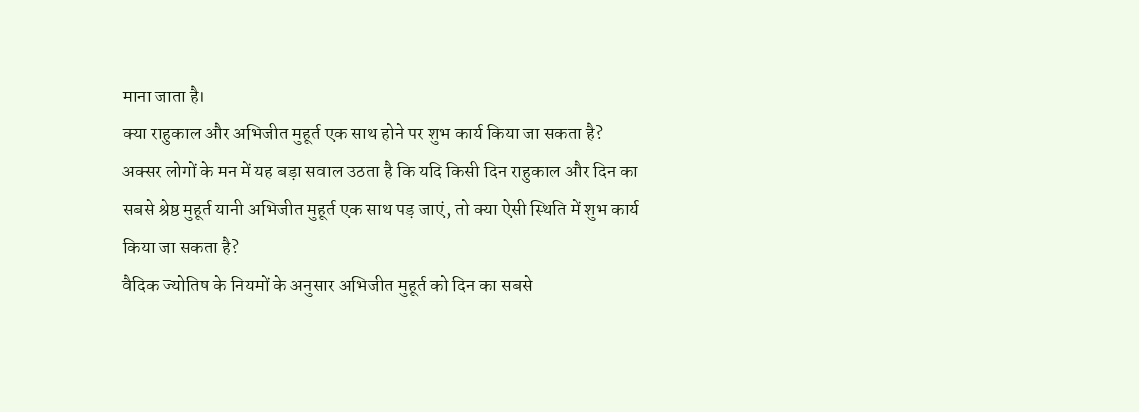माना जाता है।
क्या राहुकाल और अभिजीत मुहूर्त एक साथ होने पर शुभ कार्य किया जा सकता है?
अक्सर लोगों के मन में यह बड़ा सवाल उठता है कि यदि किसी दिन राहुकाल और दिन का सबसे श्रेष्ठ मुहूर्त यानी अभिजीत मुहूर्त एक साथ पड़ जाएं, तो क्या ऐसी स्थिति में शुभ कार्य किया जा सकता है?
वैदिक ज्योतिष के नियमों के अनुसार अभिजीत मुहूर्त को दिन का सबसे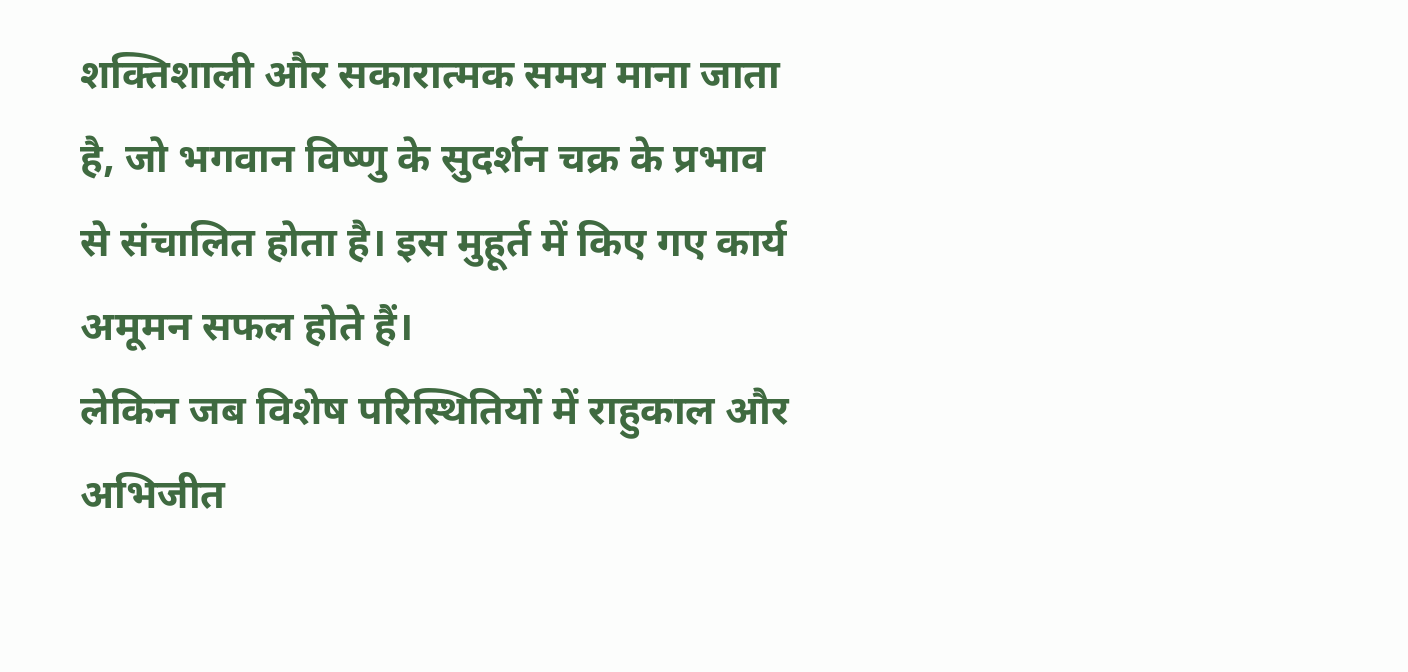शक्तिशाली और सकारात्मक समय माना जाता है, जो भगवान विष्णु के सुदर्शन चक्र के प्रभाव से संचालित होता है। इस मुहूर्त में किए गए कार्य अमूमन सफल होते हैं।
लेकिन जब विशेष परिस्थितियों में राहुकाल और अभिजीत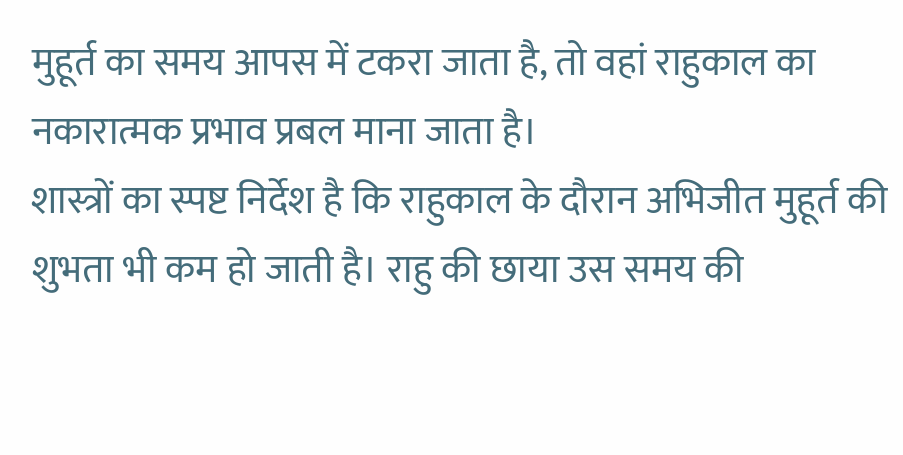मुहूर्त का समय आपस में टकरा जाता है, तो वहां राहुकाल का नकारात्मक प्रभाव प्रबल माना जाता है।
शास्त्रों का स्पष्ट निर्देश है कि राहुकाल के दौरान अभिजीत मुहूर्त की शुभता भी कम हो जाती है। राहु की छाया उस समय की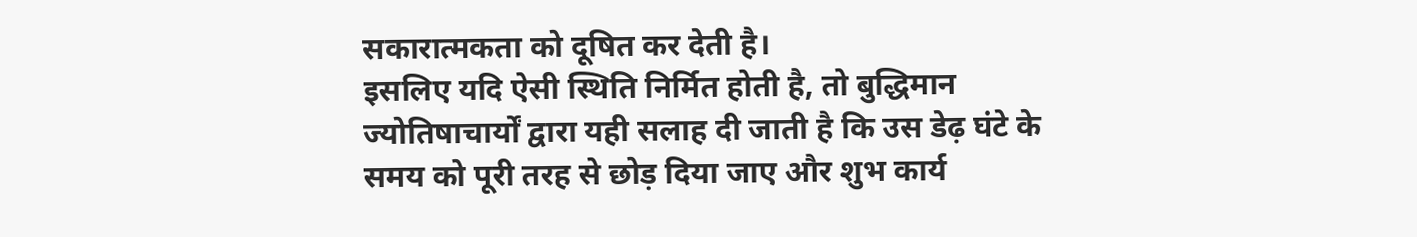सकारात्मकता को दूषित कर देती है।
इसलिए यदि ऐसी स्थिति निर्मित होती है, तो बुद्धिमान ज्योतिषाचार्यों द्वारा यही सलाह दी जाती है कि उस डेढ़ घंटे के समय को पूरी तरह से छोड़ दिया जाए और शुभ कार्य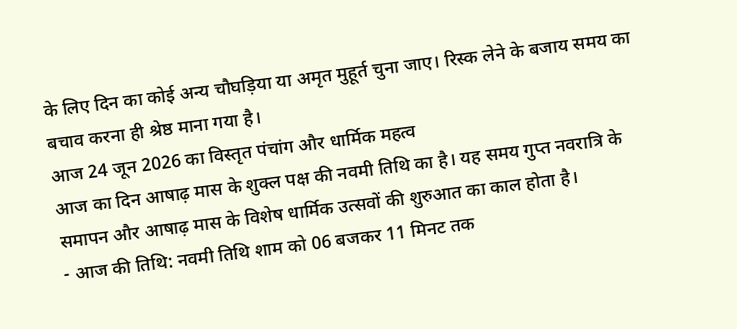के लिए दिन का कोई अन्य चौघड़िया या अमृत मुहूर्त चुना जाए। रिस्क लेने के बजाय समय का बचाव करना ही श्रेष्ठ माना गया है।
आज 24 जून 2026 का विस्तृत पंचांग और धार्मिक महत्व
आज का दिन आषाढ़ मास के शुक्ल पक्ष की नवमी तिथि का है। यह समय गुप्त नवरात्रि के समापन और आषाढ़ मास के विशेष धार्मिक उत्सवों की शुरुआत का काल होता है।
- आज की तिथि: नवमी तिथि शाम को 06 बजकर 11 मिनट तक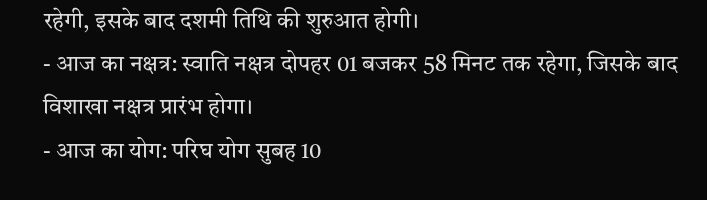रहेगी, इसके बाद दशमी तिथि की शुरुआत होगी।
- आज का नक्षत्र: स्वाति नक्षत्र दोपहर 01 बजकर 58 मिनट तक रहेगा, जिसके बाद विशाखा नक्षत्र प्रारंभ होगा।
- आज का योग: परिघ योग सुबह 10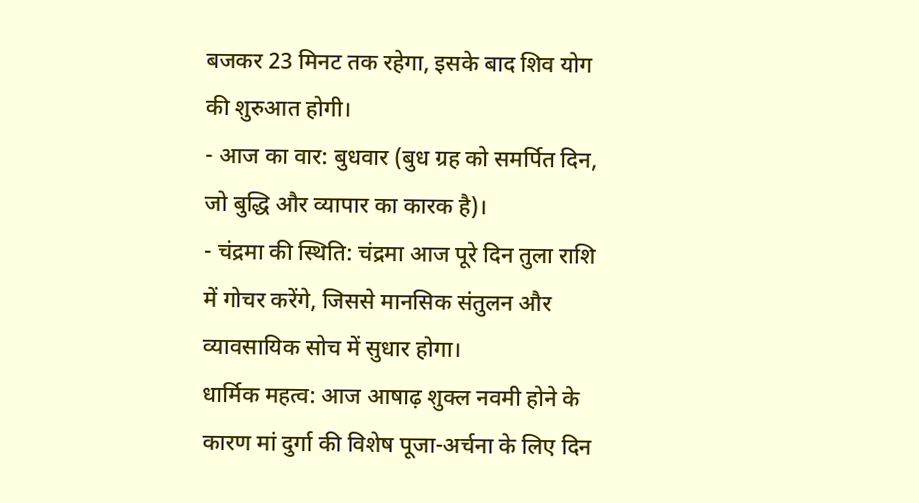बजकर 23 मिनट तक रहेगा, इसके बाद शिव योग की शुरुआत होगी।
- आज का वार: बुधवार (बुध ग्रह को समर्पित दिन, जो बुद्धि और व्यापार का कारक है)।
- चंद्रमा की स्थिति: चंद्रमा आज पूरे दिन तुला राशि में गोचर करेंगे, जिससे मानसिक संतुलन और व्यावसायिक सोच में सुधार होगा।
धार्मिक महत्व: आज आषाढ़ शुक्ल नवमी होने के कारण मां दुर्गा की विशेष पूजा-अर्चना के लिए दिन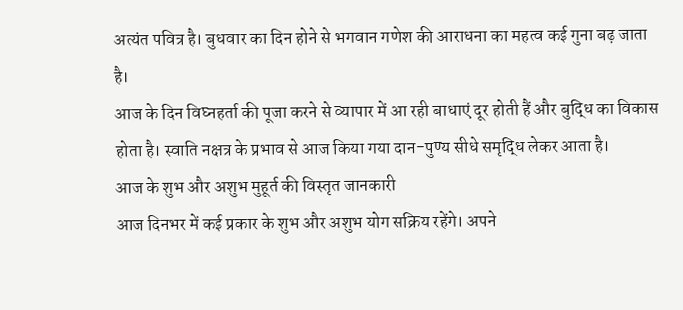अत्यंत पवित्र है। बुधवार का दिन होने से भगवान गणेश की आराधना का महत्व कई गुना बढ़ जाता है।
आज के दिन विघ्नहर्ता की पूजा करने से व्यापार में आ रही बाधाएं दूर होती हैं और बुद्धि का विकास होता है। स्वाति नक्षत्र के प्रभाव से आज किया गया दान-पुण्य सीधे समृद्धि लेकर आता है।
आज के शुभ और अशुभ मुहूर्त की विस्तृत जानकारी
आज दिनभर में कई प्रकार के शुभ और अशुभ योग सक्रिय रहेंगे। अपने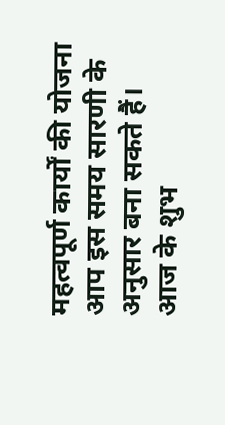महत्वपूर्ण कार्यों की योजना आप इस समय सारणी के अनुसार बना सकते हैं।
आज के शुभ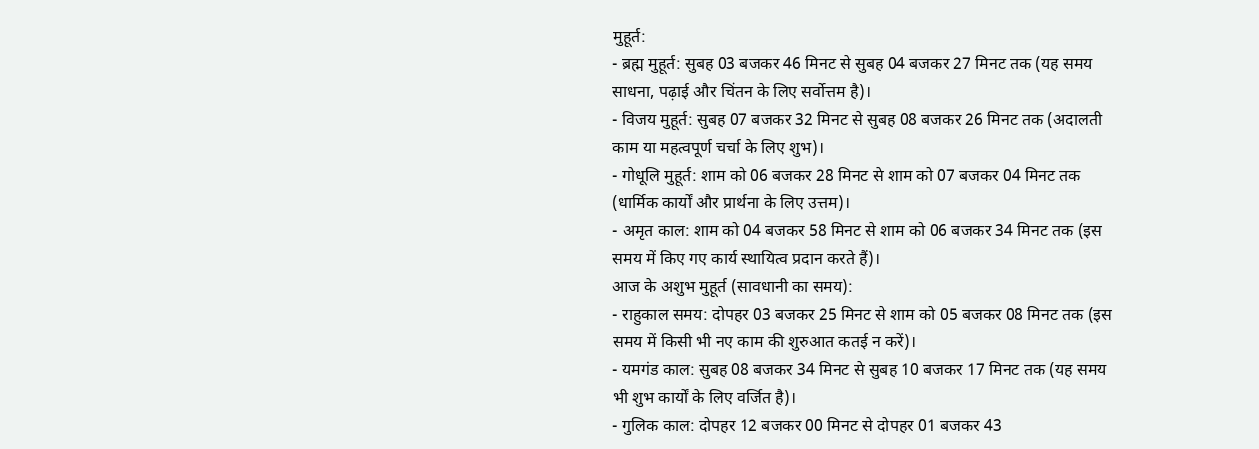मुहूर्त:
- ब्रह्म मुहूर्त: सुबह 03 बजकर 46 मिनट से सुबह 04 बजकर 27 मिनट तक (यह समय साधना, पढ़ाई और चिंतन के लिए सर्वोत्तम है)।
- विजय मुहूर्त: सुबह 07 बजकर 32 मिनट से सुबह 08 बजकर 26 मिनट तक (अदालती काम या महत्वपूर्ण चर्चा के लिए शुभ)।
- गोधूलि मुहूर्त: शाम को 06 बजकर 28 मिनट से शाम को 07 बजकर 04 मिनट तक (धार्मिक कार्यों और प्रार्थना के लिए उत्तम)।
- अमृत काल: शाम को 04 बजकर 58 मिनट से शाम को 06 बजकर 34 मिनट तक (इस समय में किए गए कार्य स्थायित्व प्रदान करते हैं)।
आज के अशुभ मुहूर्त (सावधानी का समय):
- राहुकाल समय: दोपहर 03 बजकर 25 मिनट से शाम को 05 बजकर 08 मिनट तक (इस समय में किसी भी नए काम की शुरुआत कतई न करें)।
- यमगंड काल: सुबह 08 बजकर 34 मिनट से सुबह 10 बजकर 17 मिनट तक (यह समय भी शुभ कार्यों के लिए वर्जित है)।
- गुलिक काल: दोपहर 12 बजकर 00 मिनट से दोपहर 01 बजकर 43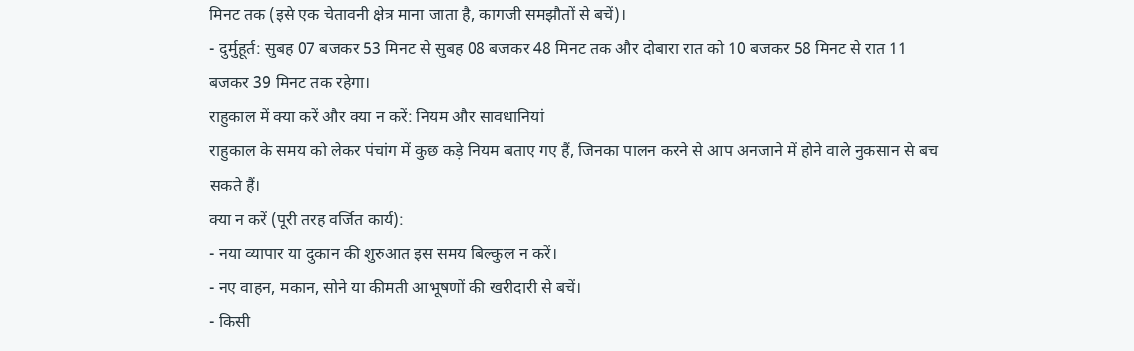मिनट तक (इसे एक चेतावनी क्षेत्र माना जाता है, कागजी समझौतों से बचें)।
- दुर्मुहूर्त: सुबह 07 बजकर 53 मिनट से सुबह 08 बजकर 48 मिनट तक और दोबारा रात को 10 बजकर 58 मिनट से रात 11 बजकर 39 मिनट तक रहेगा।
राहुकाल में क्या करें और क्या न करें: नियम और सावधानियां
राहुकाल के समय को लेकर पंचांग में कुछ कड़े नियम बताए गए हैं, जिनका पालन करने से आप अनजाने में होने वाले नुकसान से बच सकते हैं।
क्या न करें (पूरी तरह वर्जित कार्य):
- नया व्यापार या दुकान की शुरुआत इस समय बिल्कुल न करें।
- नए वाहन, मकान, सोने या कीमती आभूषणों की खरीदारी से बचें।
- किसी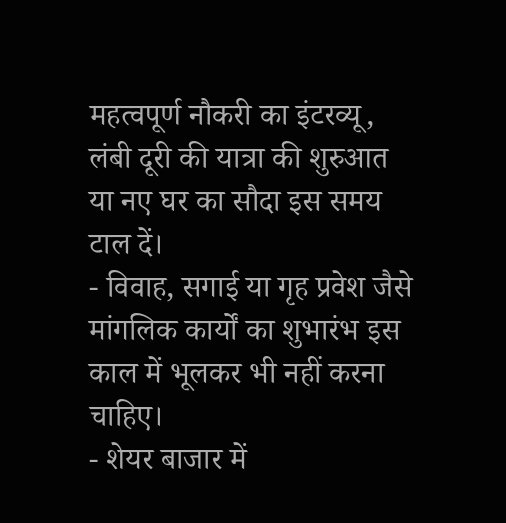महत्वपूर्ण नौकरी का इंटरव्यू, लंबी दूरी की यात्रा की शुरुआत या नए घर का सौदा इस समय टाल दें।
- विवाह, सगाई या गृह प्रवेश जैसे मांगलिक कार्यों का शुभारंभ इस काल में भूलकर भी नहीं करना चाहिए।
- शेयर बाजार में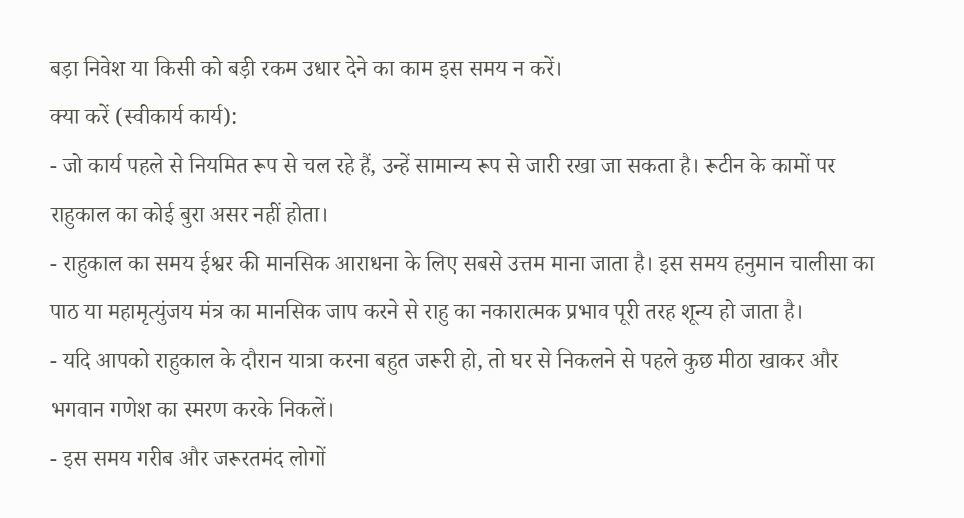बड़ा निवेश या किसी को बड़ी रकम उधार देने का काम इस समय न करें।
क्या करें (स्वीकार्य कार्य):
- जो कार्य पहले से नियमित रूप से चल रहे हैं, उन्हें सामान्य रूप से जारी रखा जा सकता है। रूटीन के कामों पर राहुकाल का कोई बुरा असर नहीं होता।
- राहुकाल का समय ईश्वर की मानसिक आराधना के लिए सबसे उत्तम माना जाता है। इस समय हनुमान चालीसा का पाठ या महामृत्युंजय मंत्र का मानसिक जाप करने से राहु का नकारात्मक प्रभाव पूरी तरह शून्य हो जाता है।
- यदि आपको राहुकाल के दौरान यात्रा करना बहुत जरूरी हो, तो घर से निकलने से पहले कुछ मीठा खाकर और भगवान गणेश का स्मरण करके निकलें।
- इस समय गरीब और जरूरतमंद लोगों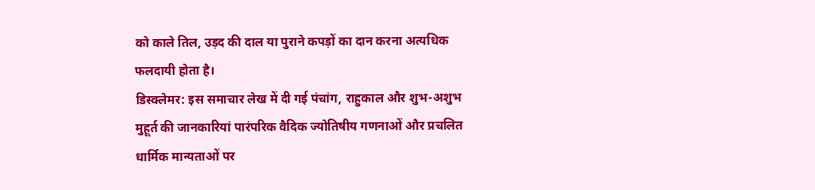को काले तिल, उड़द की दाल या पुराने कपड़ों का दान करना अत्यधिक फलदायी होता है।
डिस्क्लेमर: इस समाचार लेख में दी गई पंचांग, राहुकाल और शुभ-अशुभ मुहूर्त की जानकारियां पारंपरिक वैदिक ज्योतिषीय गणनाओं और प्रचलित धार्मिक मान्यताओं पर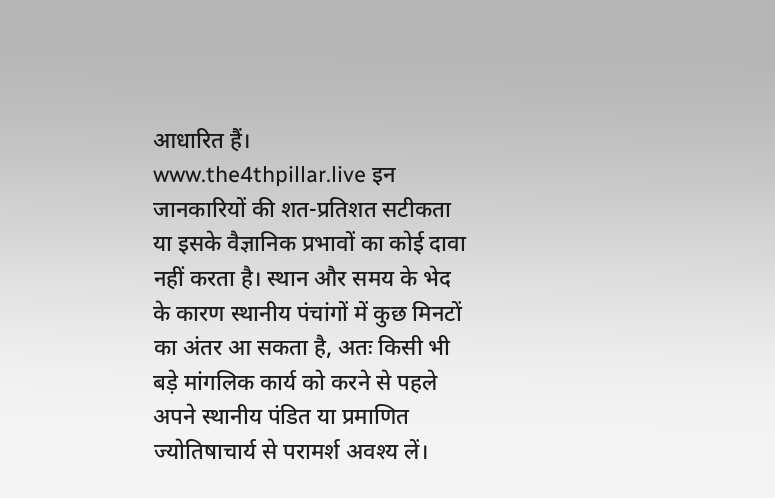आधारित हैं। www.the4thpillar.live इन जानकारियों की शत-प्रतिशत सटीकता या इसके वैज्ञानिक प्रभावों का कोई दावा नहीं करता है। स्थान और समय के भेद के कारण स्थानीय पंचांगों में कुछ मिनटों का अंतर आ सकता है, अतः किसी भी बड़े मांगलिक कार्य को करने से पहले अपने स्थानीय पंडित या प्रमाणित ज्योतिषाचार्य से परामर्श अवश्य लें।